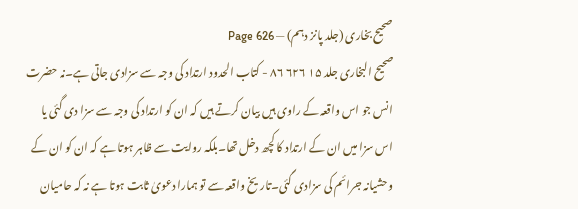صحیح بخاری (جلد پانز دہم) — Page 626
صحیح البخاری جلد ۱۵ ۶۲۶ ۸۶ - کتاب الحدود ارتداد کی وجہ سے سزادی جاتی ہے۔نہ حضرت انس جو اس واقعہ کے راوی ہیں بیان کرتے ہیں کہ ان کو ارتداد کی وجہ سے سزا دی گئی یا اس سزا میں ان کے ارتداد کا کچھ دخل تھا۔بلکہ روایت سے ظاہر ہوتا ہے کہ ان کو ان کے وحشیانہ جرائم کی سزادی گئی۔تاریخ واقعہ سے تو ہمارا دعویٰ ثابت ہوتا ہے نہ کہ حامیان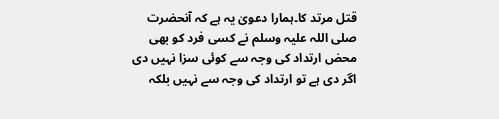قتل مرتد کا۔ہمارا دعویٰ یہ ہے کہ آنحضرت صلی اللہ علیہ وسلم نے کسی فرد کو بھی محض ارتداد کی وجہ سے کوئی سزا نہیں دی اگر دی ہے تو ارتداد کی وجہ سے نہیں بلکہ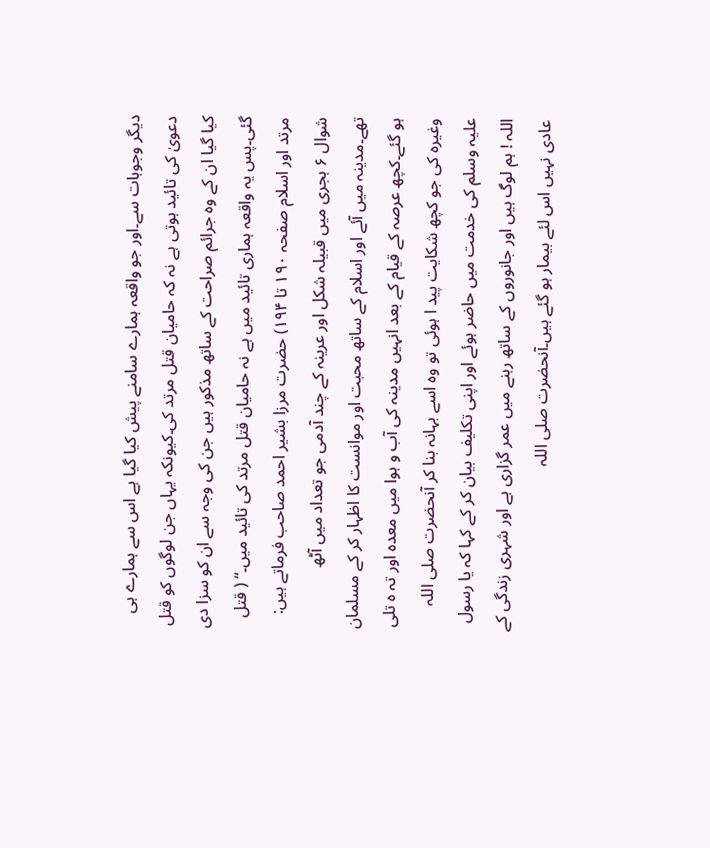دیگر وجوہات سے۔اور جو واقعہ ہمارے سامنے پیش کیا گیا ہے اس سے ہمارے ہی دعویٰ کی تائید ہوتی ہے نہ کہ حامیان قتل مرتد کی۔کیونکہ یہاں جن لوگوں کو قتل کیا گیا ان کے وہ جرائم صراحت کے ساتھ مذکور ہیں جن کی وجہ سے ان کو سزا دی گئی۔پس یہ واقعہ ہماری تائید میں ہے نہ حامیان قتل مرتد کی تائید میں۔“ ( قتل مرتد اور اسلام صفحہ ۱۹۰ تا ۱۹۴) حضرت مرزا بشیر احمد صاحب فرماتے ہیں: شوال ۶ ہجری میں قبیلہ شکل اور عرینہ کے چند آدمی جو تعداد میں آٹھ تھے۔مدینہ میں آئے اور اسلام کے ساتھ محبت اور موانست کا اظہار کر کے مسلمان ہو گئے۔کچھ عرصہ کے قیام کے بعد انہیں مدینہ کی آب و ہوا میں معدہ اور تہ ہ تلی وغیرہ کی جو کچھ شکایت پید ا ہوئی تو وہ اسے بہانہ بنا کر آنحضرت صلی اللہ علیہ وسلم کی خدمت میں حاضر ہوئے اور اپنی تکلیف بیان کر کے کہا کہ یا رسول اللہ ! ہم لوگ ہیں اور جانوروں کے ساتھ رہنے میں عمر گزاری ہے اور شہری زندگی کے عادی نہیں اس لئے بیمار ہو گئے ہیں۔آنحضرت صلی اللہ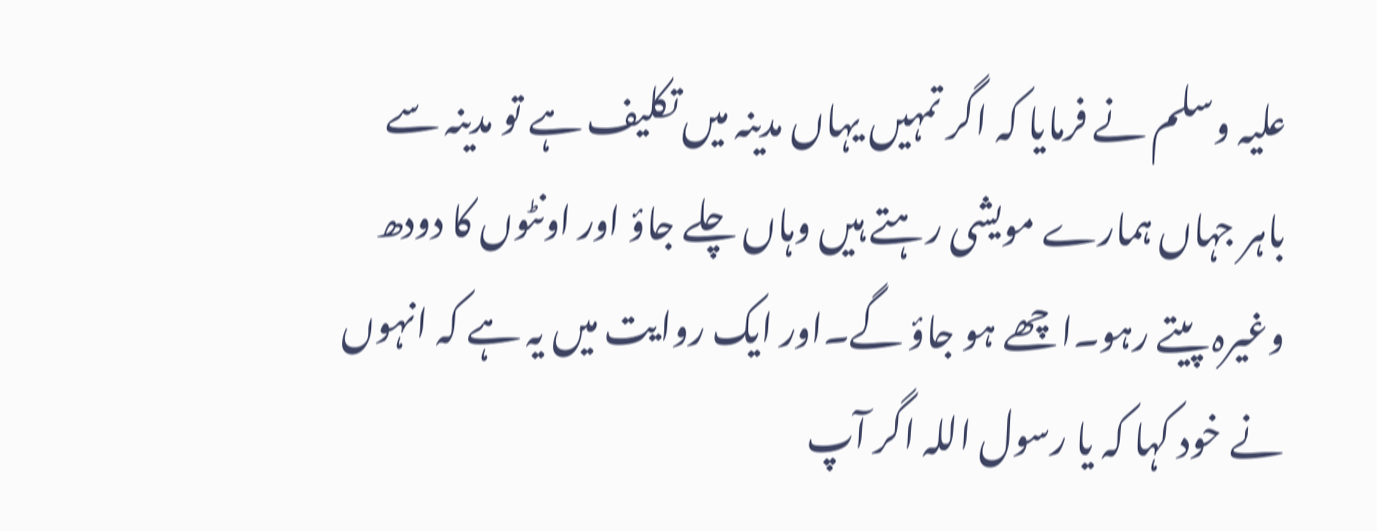علیہ وسلم نے فرمایا کہ اگر تمہیں یہاں مدینہ میں تکلیف ہے تو مدینہ سے باہر جہاں ہمارے مویشی رہتے ہیں وہاں چلے جاؤ اور اونٹوں کا دودھ وغیرہ پیتے رہو۔اچھے ہو جاؤ گے۔اور ایک روایت میں یہ ہے کہ انہوں نے خود کہا کہ یا رسول اللہ اگر آپ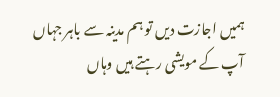ہمیں اجازت دیں تو ہم مدینہ سے باہر جہاں آپ کے مویشی رہتے ہیں وہاں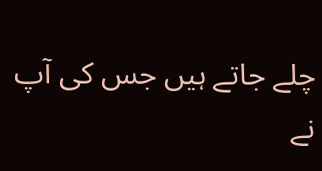چلے جاتے ہیں جس کی آپ نے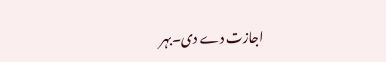اجازت دے دی۔بہر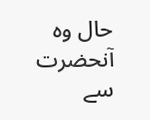حال وہ آنحضرت سے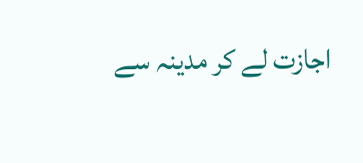اجازت لے کر مدینہ سے